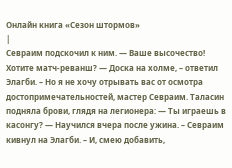Онлайн книга «Сезон штормов»
|
Севраим подскочил к ним. — Ваше высочество! Хотите матч-реванш? — Доска на холме, – ответил Элагби. – Но я не хочу отрывать вас от осмотра достопримечательностей, мастер Севраим. Таласин подняла брови, глядя на легионера: — Ты играешь в касонгу? — Научился вчера после ужина. – Севраим кивнул на Элагби. – И, смею добавить,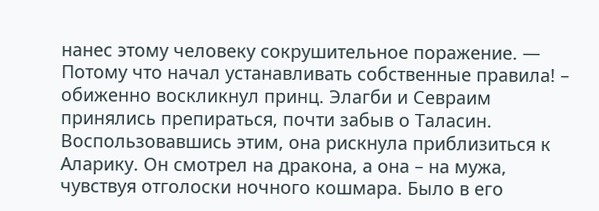нанес этому человеку сокрушительное поражение. — Потому что начал устанавливать собственные правила! – обиженно воскликнул принц. Элагби и Севраим принялись препираться, почти забыв о Таласин. Воспользовавшись этим, она рискнула приблизиться к Аларику. Он смотрел на дракона, а она – на мужа, чувствуя отголоски ночного кошмара. Было в его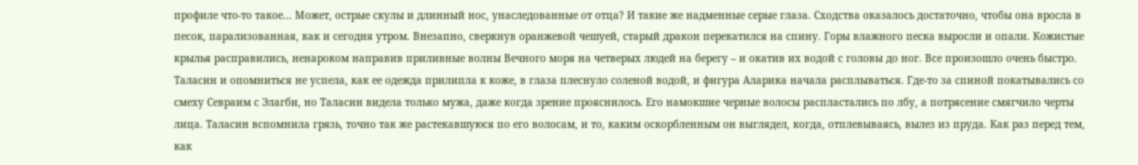профиле что-то такое… Может, острые скулы и длинный нос, унаследованные от отца? И такие же надменные серые глаза. Сходства оказалось достаточно, чтобы она вросла в песок, парализованная, как и сегодня утром. Внезапно, сверкнув оранжевой чешуей, старый дракон перекатился на спину. Горы влажного песка выросли и опали. Кожистые крылья расправились, ненароком направив приливные волны Вечного моря на четверых людей на берегу – и окатив их водой с головы до ног. Все произошло очень быстро. Таласин и опомниться не успела, как ее одежда прилипла к коже, в глаза плеснуло соленой водой, и фигура Аларика начала расплываться. Где-то за спиной покатывались со смеху Севраим с Элагби, но Таласин видела только мужа, даже когда зрение прояснилось. Его намокшие черные волосы распластались по лбу, а потрясение смягчило черты лица. Таласин вспомнила грязь, точно так же растекавшуюся по его волосам, и то, каким оскорбленным он выглядел, когда, отплевываясь, вылез из пруда. Как раз перед тем, как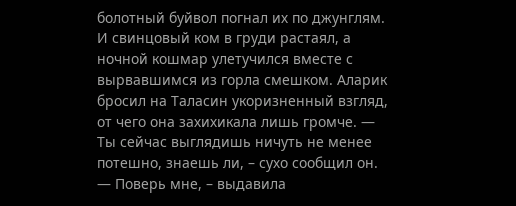болотный буйвол погнал их по джунглям. И свинцовый ком в груди растаял, а ночной кошмар улетучился вместе с вырвавшимся из горла смешком. Аларик бросил на Таласин укоризненный взгляд, от чего она захихикала лишь громче. — Ты сейчас выглядишь ничуть не менее потешно, знаешь ли, – сухо сообщил он. — Поверь мне, – выдавила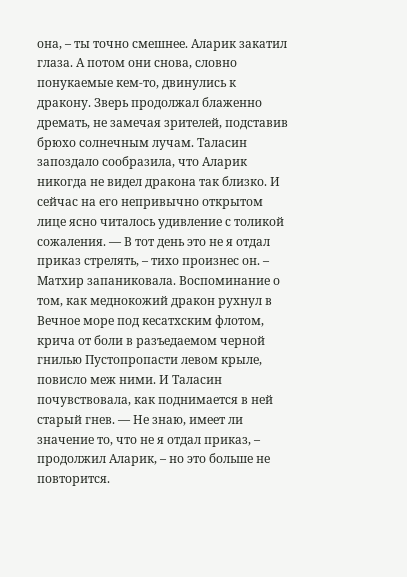она, – ты точно смешнее. Аларик закатил глаза. А потом они снова, словно понукаемые кем-то, двинулись к дракону. Зверь продолжал блаженно дремать, не замечая зрителей, подставив брюхо солнечным лучам. Таласин запоздало сообразила, что Аларик никогда не видел дракона так близко. И сейчас на его непривычно открытом лице ясно читалось удивление с толикой сожаления. — В тот день это не я отдал приказ стрелять, – тихо произнес он. – Матхир запаниковала. Воспоминание о том, как меднокожий дракон рухнул в Вечное море под кесатхским флотом, крича от боли в разъедаемом черной гнилью Пустопропасти левом крыле, повисло меж ними. И Таласин почувствовала, как поднимается в ней старый гнев. — Не знаю, имеет ли значение то, что не я отдал приказ, – продолжил Аларик, – но это больше не повторится.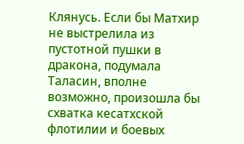Клянусь. Если бы Матхир не выстрелила из пустотной пушки в дракона, подумала Таласин, вполне возможно, произошла бы схватка кесатхской флотилии и боевых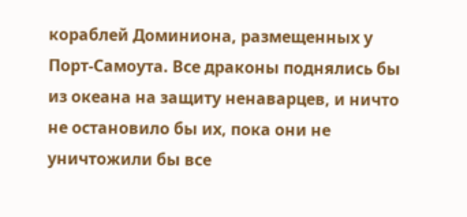кораблей Доминиона, размещенных у Порт-Самоута. Все драконы поднялись бы из океана на защиту ненаварцев, и ничто не остановило бы их, пока они не уничтожили бы все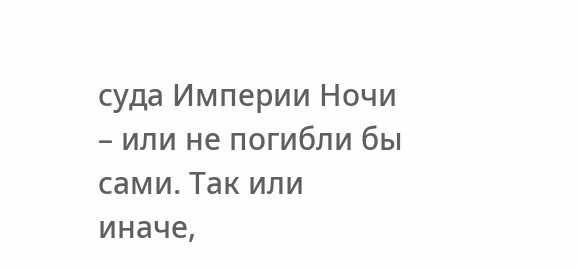суда Империи Ночи – или не погибли бы сами. Так или иначе,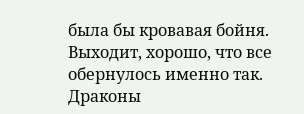была бы кровавая бойня. Выходит, хорошо, что все обернулось именно так. Драконы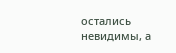остались невидимы, а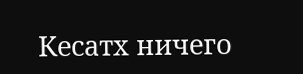Кесатх ничего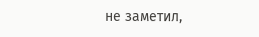не заметил,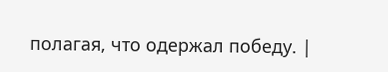полагая, что одержал победу. |